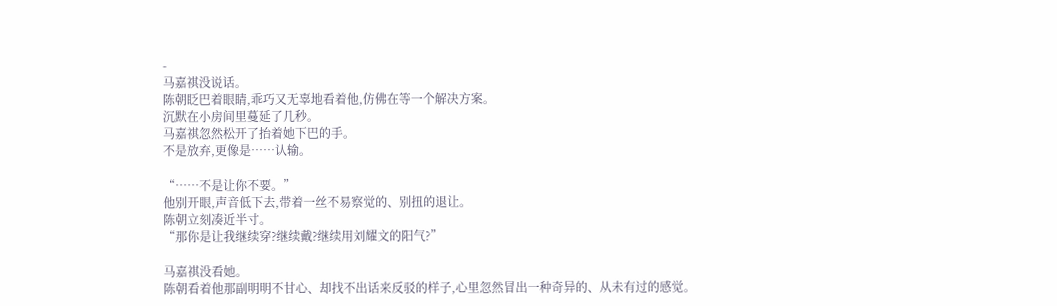-
马嘉祺没说话。
陈朝眨巴着眼睛,乖巧又无辜地看着他,仿佛在等一个解决方案。
沉默在小房间里蔓延了几秒。
马嘉祺忽然松开了抬着她下巴的手。
不是放弃,更像是……认输。

“……不是让你不要。”
他别开眼,声音低下去,带着一丝不易察觉的、别扭的退让。
陈朝立刻凑近半寸。
“那你是让我继续穿?继续戴?继续用刘耀文的阳气?”

马嘉祺没看她。
陈朝看着他那副明明不甘心、却找不出话来反驳的样子,心里忽然冒出一种奇异的、从未有过的感觉。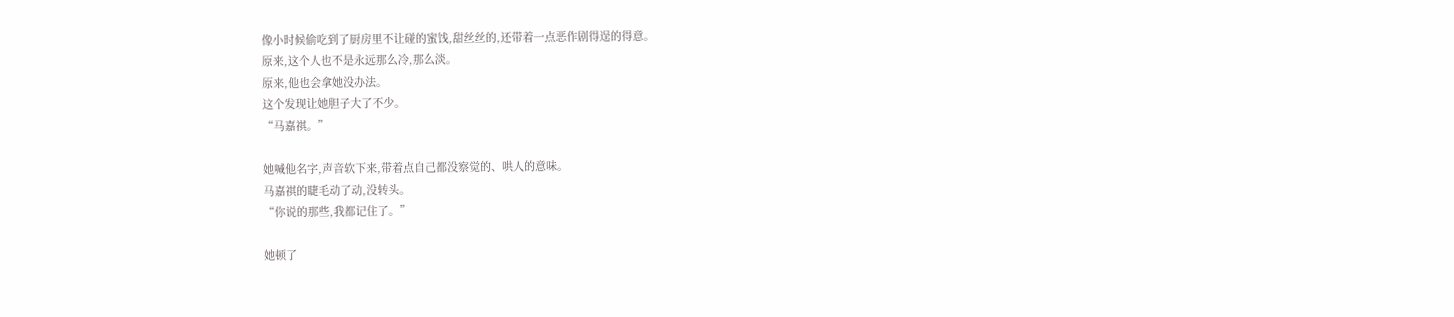像小时候偷吃到了厨房里不让碰的蜜饯,甜丝丝的,还带着一点恶作剧得逞的得意。
原来,这个人也不是永远那么冷,那么淡。
原来,他也会拿她没办法。
这个发现让她胆子大了不少。
“马嘉祺。”

她喊他名字,声音软下来,带着点自己都没察觉的、哄人的意味。
马嘉祺的睫毛动了动,没转头。
“你说的那些,我都记住了。”

她顿了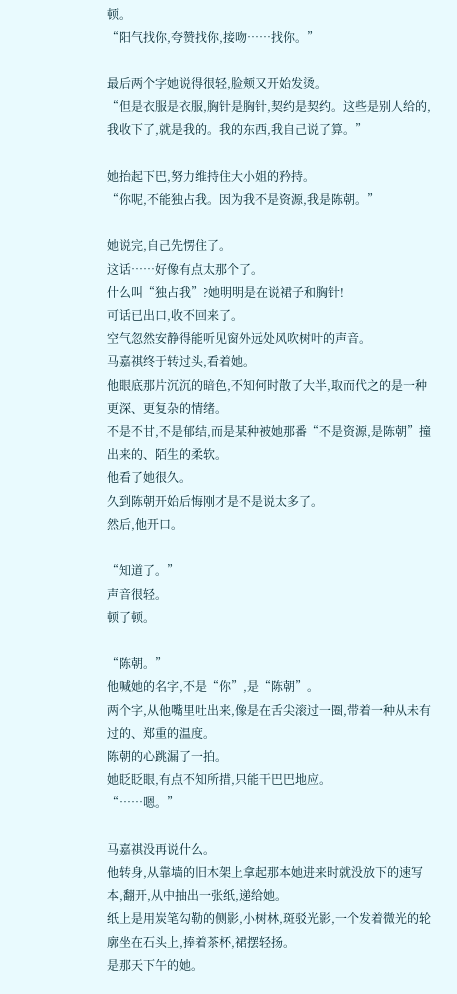顿。
“阳气找你,夸赞找你,接吻……找你。”

最后两个字她说得很轻,脸颊又开始发烫。
“但是衣服是衣服,胸针是胸针,契约是契约。这些是别人给的,我收下了,就是我的。我的东西,我自己说了算。”

她抬起下巴,努力维持住大小姐的矜持。
“你呢,不能独占我。因为我不是资源,我是陈朝。”

她说完,自己先愣住了。
这话……好像有点太那个了。
什么叫“独占我”?她明明是在说裙子和胸针!
可话已出口,收不回来了。
空气忽然安静得能听见窗外远处风吹树叶的声音。
马嘉祺终于转过头,看着她。
他眼底那片沉沉的暗色,不知何时散了大半,取而代之的是一种更深、更复杂的情绪。
不是不甘,不是郁结,而是某种被她那番“不是资源,是陈朝”撞出来的、陌生的柔软。
他看了她很久。
久到陈朝开始后悔刚才是不是说太多了。
然后,他开口。

“知道了。”
声音很轻。
顿了顿。

“陈朝。”
他喊她的名字,不是“你”,是“陈朝”。
两个字,从他嘴里吐出来,像是在舌尖滚过一圈,带着一种从未有过的、郑重的温度。
陈朝的心跳漏了一拍。
她眨眨眼,有点不知所措,只能干巴巴地应。
“……嗯。”

马嘉祺没再说什么。
他转身,从靠墙的旧木架上拿起那本她进来时就没放下的速写本,翻开,从中抽出一张纸,递给她。
纸上是用炭笔勾勒的侧影,小树林,斑驳光影,一个发着微光的轮廓坐在石头上,捧着茶杯,裙摆轻扬。
是那天下午的她。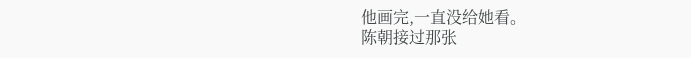他画完,一直没给她看。
陈朝接过那张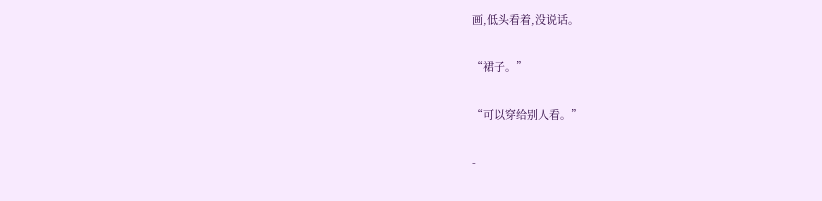画,低头看着,没说话。

“裙子。”

“可以穿给别人看。”

-